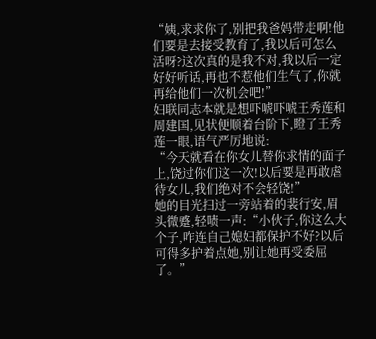“姨,求求你了,别把我爸妈带走啊!他们要是去接受教育了,我以后可怎么活呀?这次真的是我不对,我以后一定好好听话,再也不惹他们生气了,你就再给他们一次机会吧!”
妇联同志本就是想吓唬吓唬王秀莲和周建国,见状便顺着台阶下,瞪了王秀莲一眼,语气严厉地说:
“今天就看在你女儿替你求情的面子上,饶过你们这一次!以后要是再敢虐待女儿,我们绝对不会轻饶!”
她的目光扫过一旁站着的裴行安,眉头微蹙,轻啧一声:“小伙子,你这么大个子,咋连自己媳妇都保护不好?以后可得多护着点她,别让她再受委屈了。”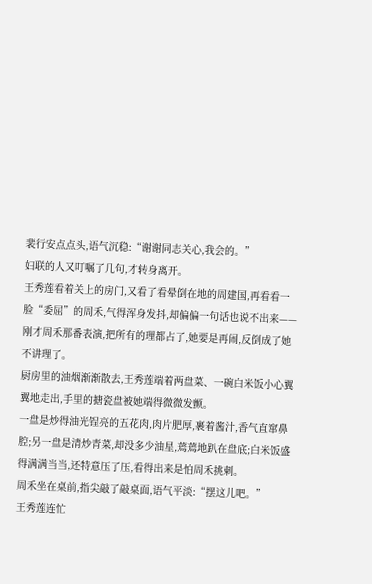裴行安点点头,语气沉稳:“谢谢同志关心,我会的。”
妇联的人又叮嘱了几句,才转身离开。
王秀莲看着关上的房门,又看了看晕倒在地的周建国,再看看一脸“委屈”的周禾,气得浑身发抖,却偏偏一句话也说不出来——刚才周禾那番表演,把所有的理都占了,她要是再闹,反倒成了她不讲理了。
厨房里的油烟渐渐散去,王秀莲端着两盘菜、一碗白米饭小心翼翼地走出,手里的搪瓷盘被她端得微微发颤。
一盘是炒得油光锃亮的五花肉,肉片肥厚,裹着酱汁,香气直窜鼻腔;另一盘是清炒青菜,却没多少油星,蔫蔫地趴在盘底;白米饭盛得满满当当,还特意压了压,看得出来是怕周禾挑刺。
周禾坐在桌前,指尖敲了敲桌面,语气平淡:“摆这儿吧。”
王秀莲连忙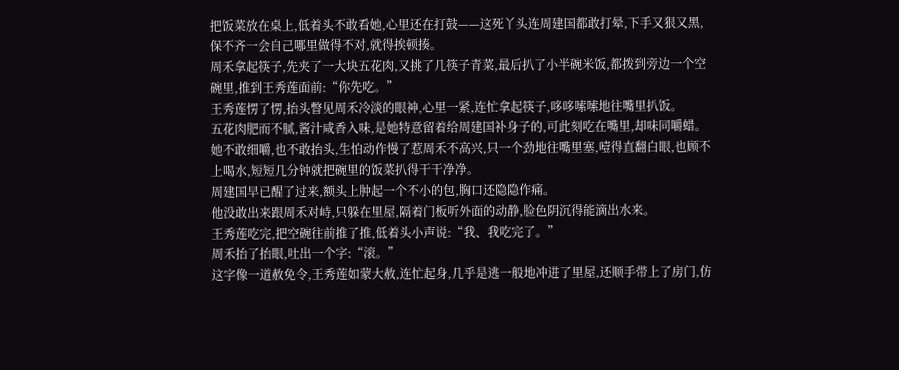把饭菜放在桌上,低着头不敢看她,心里还在打鼓——这死丫头连周建国都敢打晕,下手又狠又黑,保不齐一会自己哪里做得不对,就得挨顿揍。
周禾拿起筷子,先夹了一大块五花肉,又挑了几筷子青菜,最后扒了小半碗米饭,都拨到旁边一个空碗里,推到王秀莲面前:“你先吃。”
王秀莲愣了愣,抬头瞥见周禾冷淡的眼神,心里一紧,连忙拿起筷子,哆哆嗦嗦地往嘴里扒饭。
五花肉肥而不腻,酱汁咸香入味,是她特意留着给周建国补身子的,可此刻吃在嘴里,却味同嚼蜡。
她不敢细嚼,也不敢抬头,生怕动作慢了惹周禾不高兴,只一个劲地往嘴里塞,噎得直翻白眼,也顾不上喝水,短短几分钟就把碗里的饭菜扒得干干净净。
周建国早已醒了过来,额头上肿起一个不小的包,胸口还隐隐作痛。
他没敢出来跟周禾对峙,只躲在里屋,隔着门板听外面的动静,脸色阴沉得能滴出水来。
王秀莲吃完,把空碗往前推了推,低着头小声说:“我、我吃完了。”
周禾抬了抬眼,吐出一个字:“滚。”
这字像一道赦免令,王秀莲如蒙大赦,连忙起身,几乎是逃一般地冲进了里屋,还顺手带上了房门,仿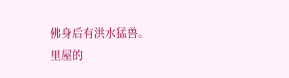佛身后有洪水猛兽。
里屋的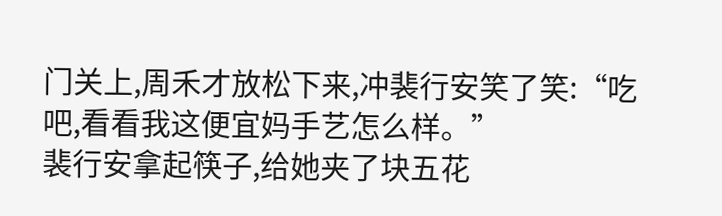门关上,周禾才放松下来,冲裴行安笑了笑:“吃吧,看看我这便宜妈手艺怎么样。”
裴行安拿起筷子,给她夹了块五花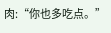肉:“你也多吃点。”